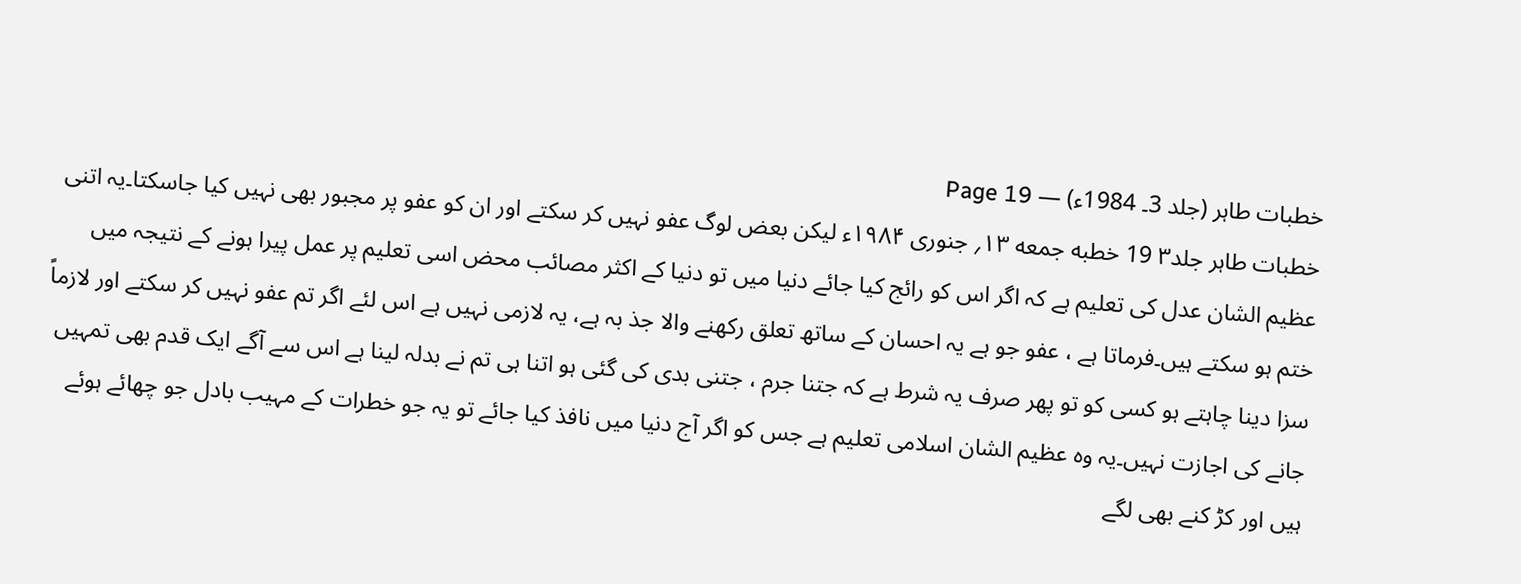خطبات طاہر (جلد 3۔ 1984ء) — Page 19
خطبات طاہر جلد۳ 19 خطبه جمعه ۱۳؍ جنوری ۱۹۸۴ء لیکن بعض لوگ عفو نہیں کر سکتے اور ان کو عفو پر مجبور بھی نہیں کیا جاسکتا۔یہ اتنی عظیم الشان عدل کی تعلیم ہے کہ اگر اس کو رائج کیا جائے دنیا میں تو دنیا کے اکثر مصائب محض اسی تعلیم پر عمل پیرا ہونے کے نتیجہ میں ختم ہو سکتے ہیں۔فرماتا ہے ، عفو جو ہے یہ احسان کے ساتھ تعلق رکھنے والا جذ بہ ہے، یہ لازمی نہیں ہے اس لئے اگر تم عفو نہیں کر سکتے اور لازماً سزا دینا چاہتے ہو کسی کو تو پھر صرف یہ شرط ہے کہ جتنا جرم ، جتنی بدی کی گئی ہو اتنا ہی تم نے بدلہ لینا ہے اس سے آگے ایک قدم بھی تمہیں جانے کی اجازت نہیں۔یہ وہ عظیم الشان اسلامی تعلیم ہے جس کو اگر آج دنیا میں نافذ کیا جائے تو یہ جو خطرات کے مہیب بادل جو چھائے ہوئے ہیں اور کڑ کنے بھی لگے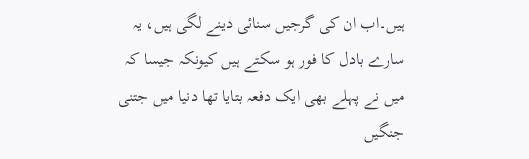ہیں۔اب ان کی گرجیں سنائی دینے لگی ہیں، یہ سارے بادل کا فور ہو سکتے ہیں کیونکہ جیسا کہ میں نے پہلے بھی ایک دفعہ بتایا تھا دنیا میں جتنی جنگیں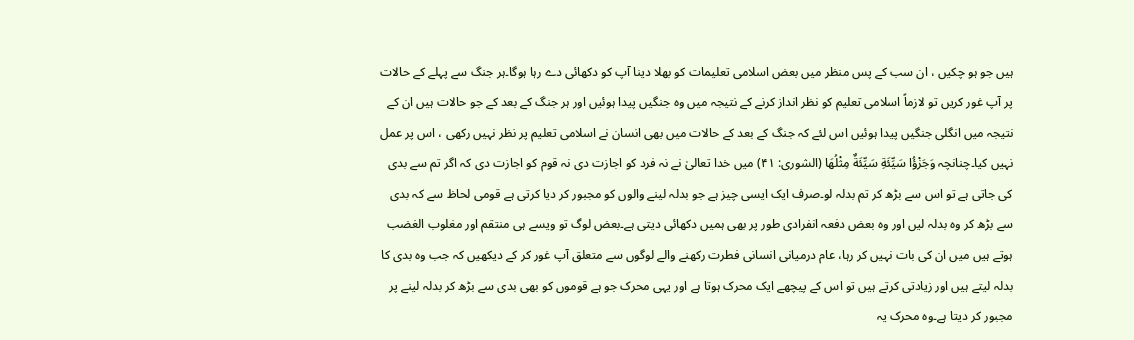ہیں جو ہو چکیں ، ان سب کے پس منظر میں بعض اسلامی تعلیمات کو بھلا دینا آپ کو دکھائی دے رہا ہوگا۔ہر جنگ سے پہلے کے حالات پر آپ غور کریں تو لازماً اسلامی تعلیم کو نظر انداز کرنے کے نتیجہ میں وہ جنگیں پیدا ہوئیں اور ہر جنگ کے بعد کے جو حالات ہیں ان کے نتیجہ میں انگلی جنگیں پیدا ہوئیں اس لئے کہ جنگ کے بعد کے حالات میں بھی انسان نے اسلامی تعلیم پر نظر نہیں رکھی ، اس پر عمل نہیں کیا۔چنانچہ وَجَزْؤُا سَيِّئَةِ سَيِّئَةٌ مِثْلُهَا (الشوری: ۴۱) میں خدا تعالیٰ نے نہ فرد کو اجازت دی نہ قوم کو اجازت دی کہ اگر تم سے بدی کی جاتی ہے تو اس سے بڑھ کر تم بدلہ لو۔صرف ایک ایسی چیز ہے جو بدلہ لینے والوں کو مجبور کر دیا کرتی ہے قومی لحاظ سے کہ بدی سے بڑھ کر وہ بدلہ لیں اور وہ بعض دفعہ انفرادی طور پر بھی ہمیں دکھائی دیتی ہے۔بعض لوگ تو ویسے ہی منتقم اور مغلوب الغضب ہوتے ہیں میں ان کی بات نہیں کر رہا، عام درمیانی انسانی فطرت رکھنے والے لوگوں سے متعلق آپ غور کر کے دیکھیں کہ جب وہ بدی کا بدلہ لیتے ہیں اور زیادتی کرتے ہیں تو اس کے پیچھے ایک محرک ہوتا ہے اور یہی محرک جو ہے قوموں کو بھی بدی سے بڑھ کر بدلہ لینے پر مجبور کر دیتا ہے۔وہ محرک یہ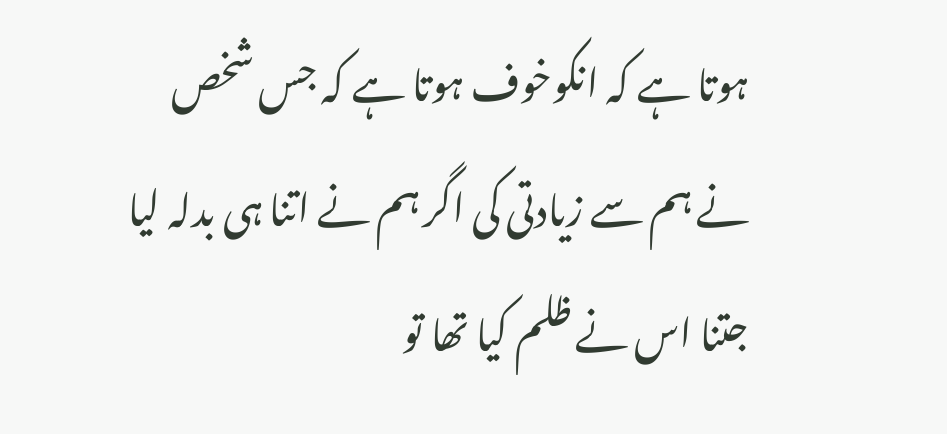ہوتا ہے کہ انکوخوف ہوتا ہے کہ جس شخص نے ہم سے زیادتی کی اگر ہم نے اتنا ہی بدلہ لیا جتنا اس نے ظلم کیا تھا تو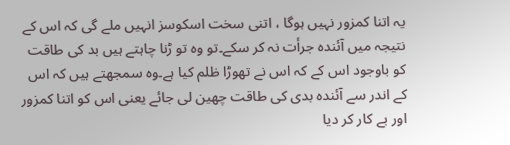یہ اتنا کمزور نہیں ہوگا ، اتنی سخت اسکوسز انہیں ملے گی کہ اس کے نتیجہ میں آئندہ جرأت نہ کر سکے۔تو وہ تو ڑنا چاہتے ہیں بد کی طاقت کو باوجود اس کے کہ اس نے تھوڑا ظلم کیا ہے۔وہ سمجھتے ہیں کہ اس کے اندر سے آئندہ بدی کی طاقت چھین لی جائے یعنی اس کو اتنا کمزور اور بے کار کر دیا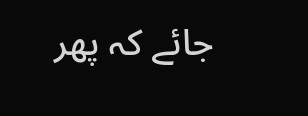جائے کہ پھر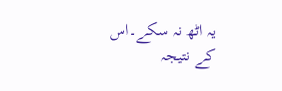یہ اٹھ نہ سکے۔اس کے نتیجہ